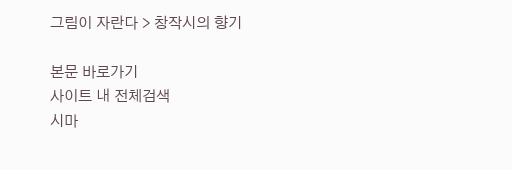그림이 자란다 > 창작시의 향기

본문 바로가기
사이트 내 전체검색
시마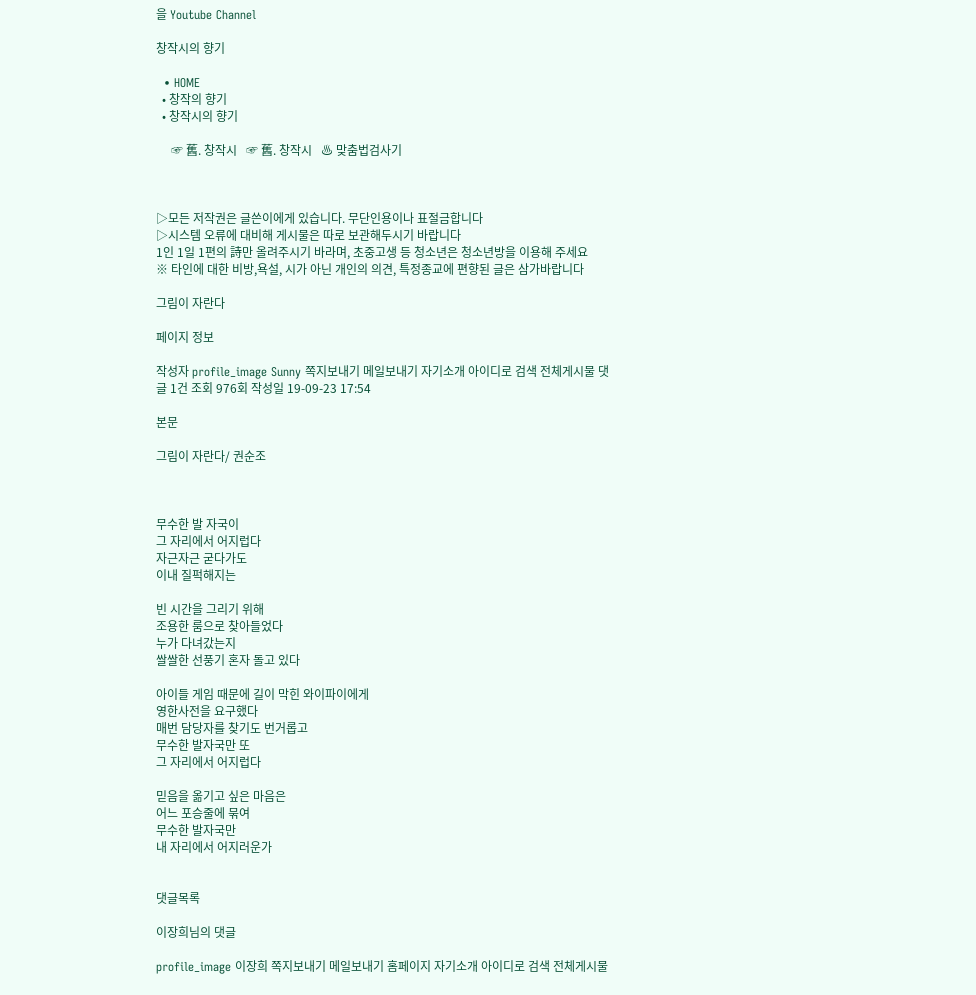을 Youtube Channel

창작시의 향기

  • HOME
  • 창작의 향기
  • 창작시의 향기

     ☞ 舊. 창작시   ☞ 舊. 창작시   ♨ 맞춤법검사기



▷모든 저작권은 글쓴이에게 있습니다. 무단인용이나 표절금합니다
▷시스템 오류에 대비해 게시물은 따로 보관해두시기 바랍니다
1인 1일 1편의 詩만 올려주시기 바라며, 초중고생 등 청소년은 청소년방을 이용해 주세요
※ 타인에 대한 비방,욕설, 시가 아닌 개인의 의견, 특정종교에 편향된 글은 삼가바랍니다

그림이 자란다

페이지 정보

작성자 profile_image Sunny 쪽지보내기 메일보내기 자기소개 아이디로 검색 전체게시물 댓글 1건 조회 976회 작성일 19-09-23 17:54

본문

그림이 자란다/ 권순조



무수한 발 자국이
그 자리에서 어지럽다
자근자근 굳다가도
이내 질퍽해지는

빈 시간을 그리기 위해
조용한 룸으로 찾아들었다
누가 다녀갔는지
쌀쌀한 선풍기 혼자 돌고 있다

아이들 게임 때문에 길이 막힌 와이파이에게
영한사전을 요구했다
매번 담당자를 찾기도 번거롭고
무수한 발자국만 또
그 자리에서 어지럽다

믿음을 옮기고 싶은 마음은
어느 포승줄에 묶여
무수한 발자국만
내 자리에서 어지러운가


댓글목록

이장희님의 댓글

profile_image 이장희 쪽지보내기 메일보내기 홈페이지 자기소개 아이디로 검색 전체게시물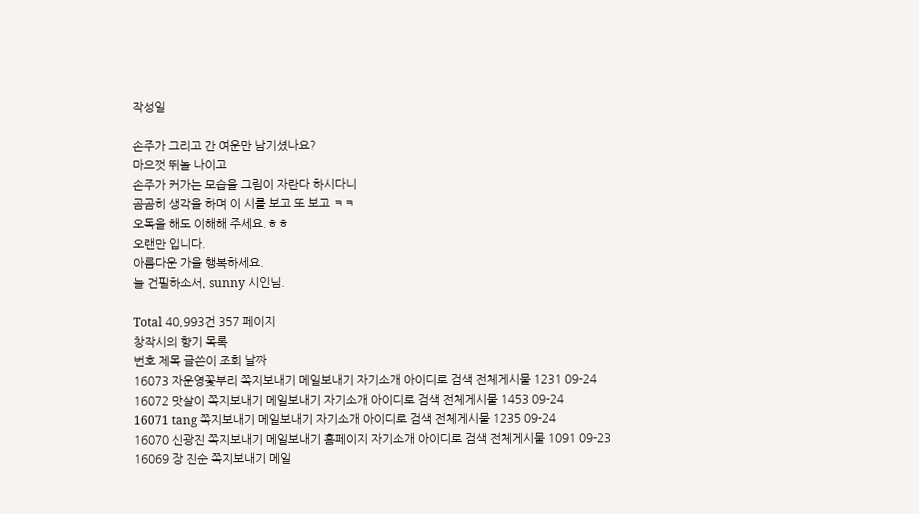작성일

손주가 그리고 간 여운만 남기셨나요?
마으껏 뛰놀 나이고
손주가 커가는 모습을 그림이 자란다 하시다니
곰곰히 생각을 하며 이 시를 보고 또 보고 ㅋㅋ
오독을 해도 이해해 주세요.ㅎㅎ
오랜만 입니다.
아름다운 가을 행복하세요.
늘 건필하소서, sunny 시인님.

Total 40,993건 357 페이지
창작시의 향기 목록
번호 제목 글쓴이 조회 날짜
16073 자운영꽃부리 쪽지보내기 메일보내기 자기소개 아이디로 검색 전체게시물 1231 09-24
16072 맛살이 쪽지보내기 메일보내기 자기소개 아이디로 검색 전체게시물 1453 09-24
16071 tang 쪽지보내기 메일보내기 자기소개 아이디로 검색 전체게시물 1235 09-24
16070 신광진 쪽지보내기 메일보내기 홈페이지 자기소개 아이디로 검색 전체게시물 1091 09-23
16069 장 진순 쪽지보내기 메일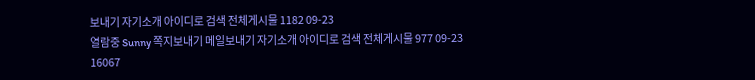보내기 자기소개 아이디로 검색 전체게시물 1182 09-23
열람중 Sunny 쪽지보내기 메일보내기 자기소개 아이디로 검색 전체게시물 977 09-23
16067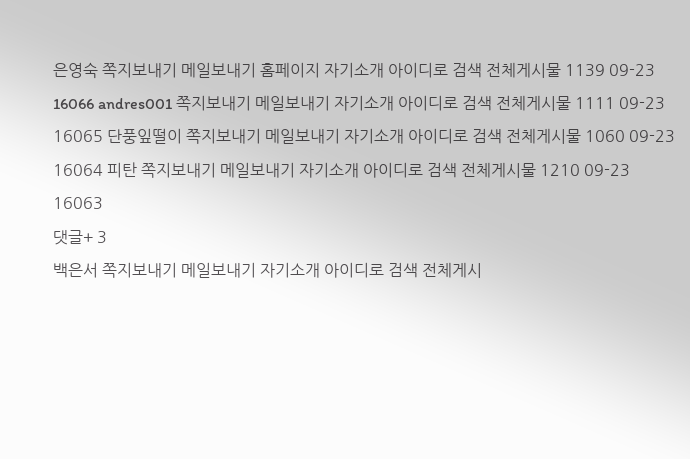은영숙 쪽지보내기 메일보내기 홈페이지 자기소개 아이디로 검색 전체게시물 1139 09-23
16066 andres001 쪽지보내기 메일보내기 자기소개 아이디로 검색 전체게시물 1111 09-23
16065 단풍잎떨이 쪽지보내기 메일보내기 자기소개 아이디로 검색 전체게시물 1060 09-23
16064 피탄 쪽지보내기 메일보내기 자기소개 아이디로 검색 전체게시물 1210 09-23
16063
댓글+ 3
백은서 쪽지보내기 메일보내기 자기소개 아이디로 검색 전체게시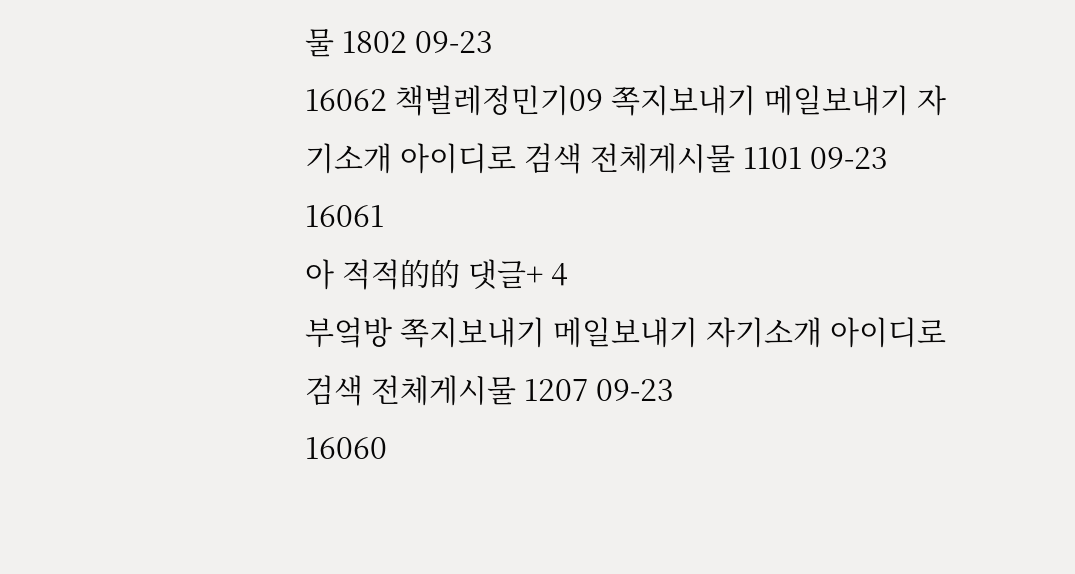물 1802 09-23
16062 책벌레정민기09 쪽지보내기 메일보내기 자기소개 아이디로 검색 전체게시물 1101 09-23
16061
아 적적的的 댓글+ 4
부엌방 쪽지보내기 메일보내기 자기소개 아이디로 검색 전체게시물 1207 09-23
16060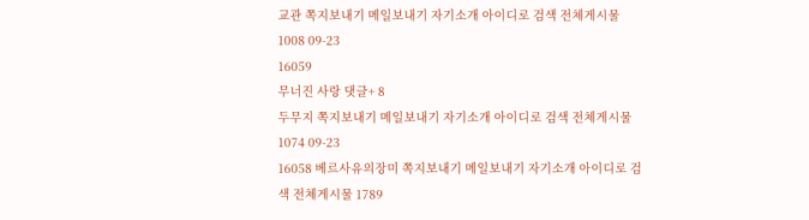교관 쪽지보내기 메일보내기 자기소개 아이디로 검색 전체게시물 1008 09-23
16059
무너진 사랑 댓글+ 8
두무지 쪽지보내기 메일보내기 자기소개 아이디로 검색 전체게시물 1074 09-23
16058 베르사유의장미 쪽지보내기 메일보내기 자기소개 아이디로 검색 전체게시물 1789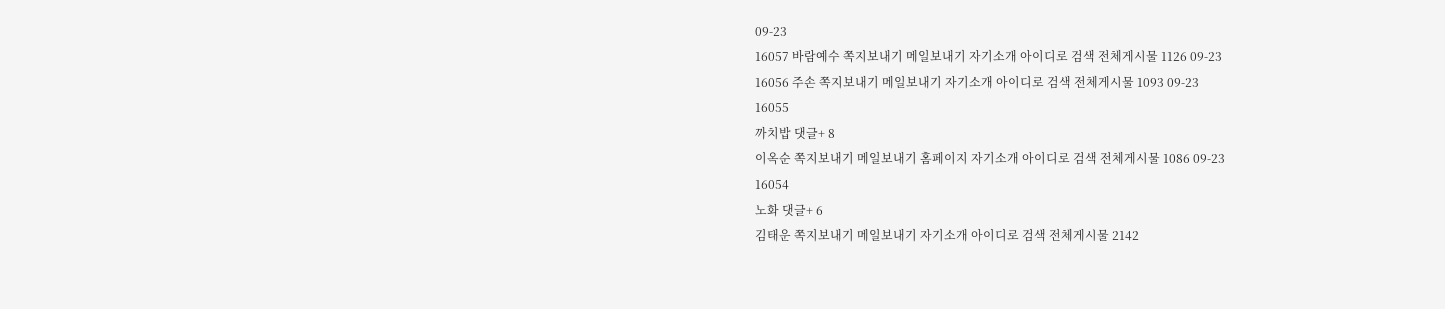09-23
16057 바람예수 쪽지보내기 메일보내기 자기소개 아이디로 검색 전체게시물 1126 09-23
16056 주손 쪽지보내기 메일보내기 자기소개 아이디로 검색 전체게시물 1093 09-23
16055
까치밥 댓글+ 8
이옥순 쪽지보내기 메일보내기 홈페이지 자기소개 아이디로 검색 전체게시물 1086 09-23
16054
노화 댓글+ 6
김태운 쪽지보내기 메일보내기 자기소개 아이디로 검색 전체게시물 2142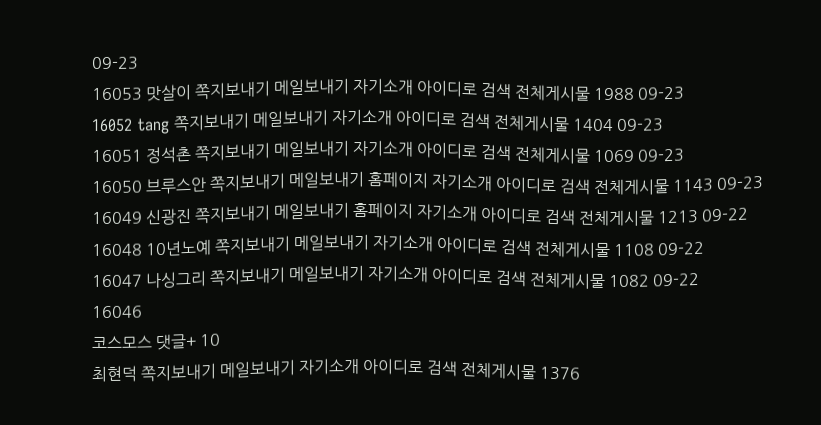09-23
16053 맛살이 쪽지보내기 메일보내기 자기소개 아이디로 검색 전체게시물 1988 09-23
16052 tang 쪽지보내기 메일보내기 자기소개 아이디로 검색 전체게시물 1404 09-23
16051 정석촌 쪽지보내기 메일보내기 자기소개 아이디로 검색 전체게시물 1069 09-23
16050 브루스안 쪽지보내기 메일보내기 홈페이지 자기소개 아이디로 검색 전체게시물 1143 09-23
16049 신광진 쪽지보내기 메일보내기 홈페이지 자기소개 아이디로 검색 전체게시물 1213 09-22
16048 10년노예 쪽지보내기 메일보내기 자기소개 아이디로 검색 전체게시물 1108 09-22
16047 나싱그리 쪽지보내기 메일보내기 자기소개 아이디로 검색 전체게시물 1082 09-22
16046
코스모스 댓글+ 10
최현덕 쪽지보내기 메일보내기 자기소개 아이디로 검색 전체게시물 1376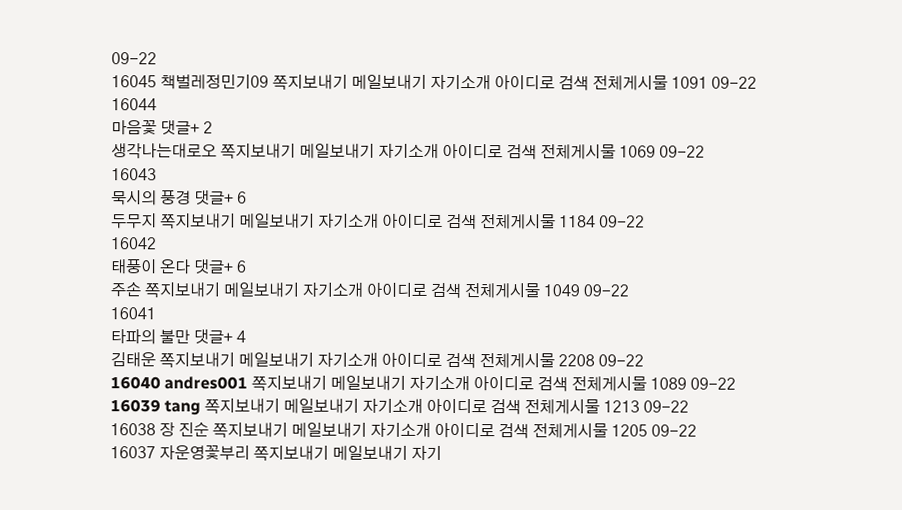09-22
16045 책벌레정민기09 쪽지보내기 메일보내기 자기소개 아이디로 검색 전체게시물 1091 09-22
16044
마음꽃 댓글+ 2
생각나는대로오 쪽지보내기 메일보내기 자기소개 아이디로 검색 전체게시물 1069 09-22
16043
묵시의 풍경 댓글+ 6
두무지 쪽지보내기 메일보내기 자기소개 아이디로 검색 전체게시물 1184 09-22
16042
태풍이 온다 댓글+ 6
주손 쪽지보내기 메일보내기 자기소개 아이디로 검색 전체게시물 1049 09-22
16041
타파의 불만 댓글+ 4
김태운 쪽지보내기 메일보내기 자기소개 아이디로 검색 전체게시물 2208 09-22
16040 andres001 쪽지보내기 메일보내기 자기소개 아이디로 검색 전체게시물 1089 09-22
16039 tang 쪽지보내기 메일보내기 자기소개 아이디로 검색 전체게시물 1213 09-22
16038 장 진순 쪽지보내기 메일보내기 자기소개 아이디로 검색 전체게시물 1205 09-22
16037 자운영꽃부리 쪽지보내기 메일보내기 자기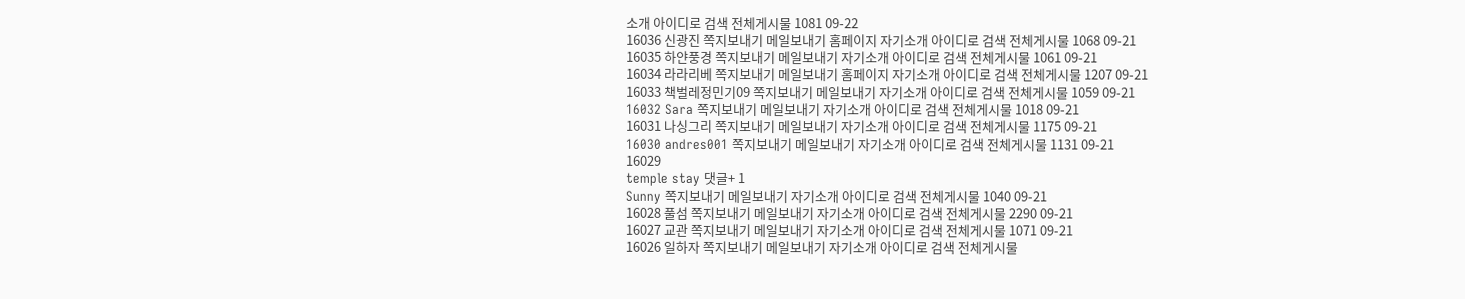소개 아이디로 검색 전체게시물 1081 09-22
16036 신광진 쪽지보내기 메일보내기 홈페이지 자기소개 아이디로 검색 전체게시물 1068 09-21
16035 하얀풍경 쪽지보내기 메일보내기 자기소개 아이디로 검색 전체게시물 1061 09-21
16034 라라리베 쪽지보내기 메일보내기 홈페이지 자기소개 아이디로 검색 전체게시물 1207 09-21
16033 책벌레정민기09 쪽지보내기 메일보내기 자기소개 아이디로 검색 전체게시물 1059 09-21
16032 Sara 쪽지보내기 메일보내기 자기소개 아이디로 검색 전체게시물 1018 09-21
16031 나싱그리 쪽지보내기 메일보내기 자기소개 아이디로 검색 전체게시물 1175 09-21
16030 andres001 쪽지보내기 메일보내기 자기소개 아이디로 검색 전체게시물 1131 09-21
16029
temple stay 댓글+ 1
Sunny 쪽지보내기 메일보내기 자기소개 아이디로 검색 전체게시물 1040 09-21
16028 풀섬 쪽지보내기 메일보내기 자기소개 아이디로 검색 전체게시물 2290 09-21
16027 교관 쪽지보내기 메일보내기 자기소개 아이디로 검색 전체게시물 1071 09-21
16026 일하자 쪽지보내기 메일보내기 자기소개 아이디로 검색 전체게시물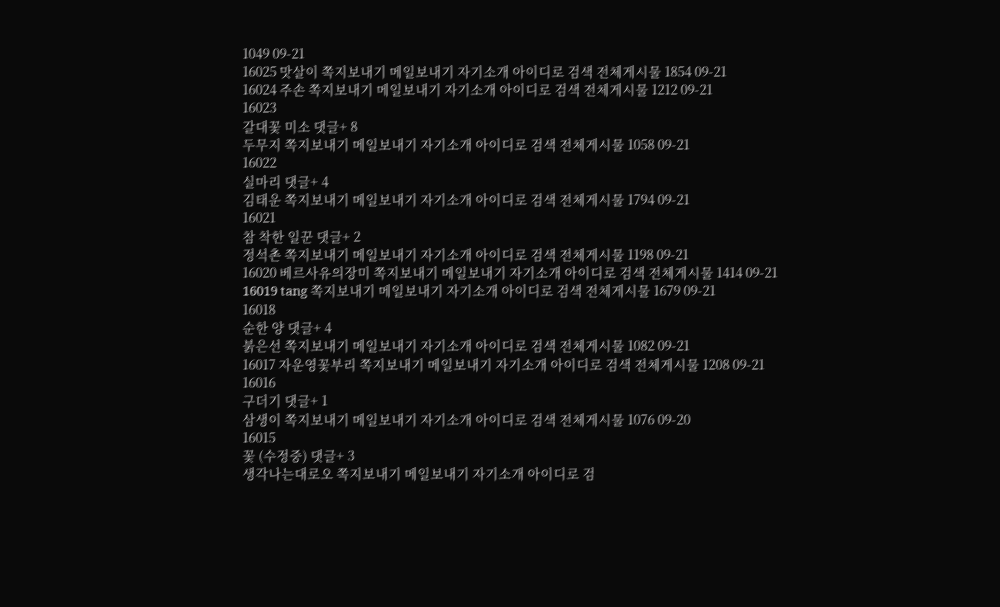1049 09-21
16025 맛살이 쪽지보내기 메일보내기 자기소개 아이디로 검색 전체게시물 1854 09-21
16024 주손 쪽지보내기 메일보내기 자기소개 아이디로 검색 전체게시물 1212 09-21
16023
갈대꽃 미소 댓글+ 8
두무지 쪽지보내기 메일보내기 자기소개 아이디로 검색 전체게시물 1058 09-21
16022
실마리 댓글+ 4
김태운 쪽지보내기 메일보내기 자기소개 아이디로 검색 전체게시물 1794 09-21
16021
참 착한 일꾼 댓글+ 2
정석촌 쪽지보내기 메일보내기 자기소개 아이디로 검색 전체게시물 1198 09-21
16020 베르사유의장미 쪽지보내기 메일보내기 자기소개 아이디로 검색 전체게시물 1414 09-21
16019 tang 쪽지보내기 메일보내기 자기소개 아이디로 검색 전체게시물 1679 09-21
16018
순한 양 댓글+ 4
붉은선 쪽지보내기 메일보내기 자기소개 아이디로 검색 전체게시물 1082 09-21
16017 자운영꽃부리 쪽지보내기 메일보내기 자기소개 아이디로 검색 전체게시물 1208 09-21
16016
구더기 댓글+ 1
삼생이 쪽지보내기 메일보내기 자기소개 아이디로 검색 전체게시물 1076 09-20
16015
꽃 (수정중) 댓글+ 3
생각나는대로오 쪽지보내기 메일보내기 자기소개 아이디로 검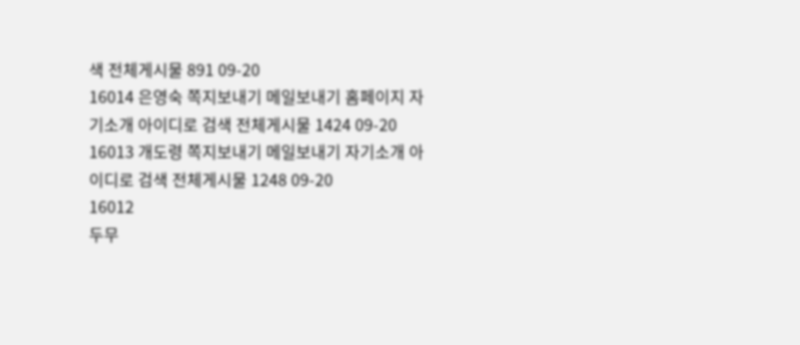색 전체게시물 891 09-20
16014 은영숙 쪽지보내기 메일보내기 홈페이지 자기소개 아이디로 검색 전체게시물 1424 09-20
16013 개도령 쪽지보내기 메일보내기 자기소개 아이디로 검색 전체게시물 1248 09-20
16012
두무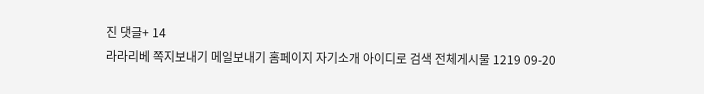진 댓글+ 14
라라리베 쪽지보내기 메일보내기 홈페이지 자기소개 아이디로 검색 전체게시물 1219 09-20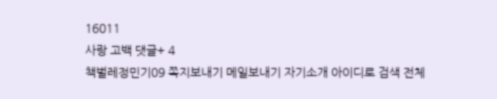16011
사랑 고백 댓글+ 4
책벌레정민기09 쪽지보내기 메일보내기 자기소개 아이디로 검색 전체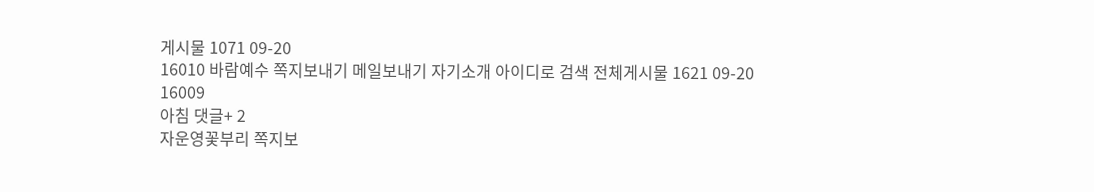게시물 1071 09-20
16010 바람예수 쪽지보내기 메일보내기 자기소개 아이디로 검색 전체게시물 1621 09-20
16009
아침 댓글+ 2
자운영꽃부리 쪽지보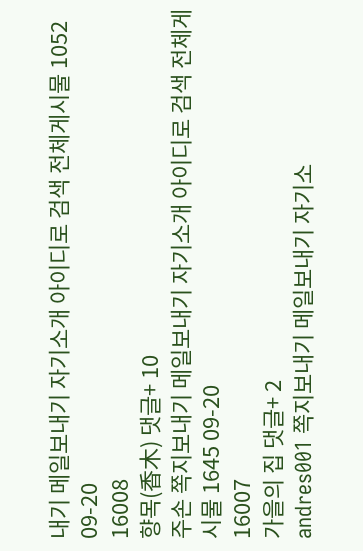내기 메일보내기 자기소개 아이디로 검색 전체게시물 1052 09-20
16008
향목(香木) 댓글+ 10
주손 쪽지보내기 메일보내기 자기소개 아이디로 검색 전체게시물 1645 09-20
16007
가을의 집 댓글+ 2
andres001 쪽지보내기 메일보내기 자기소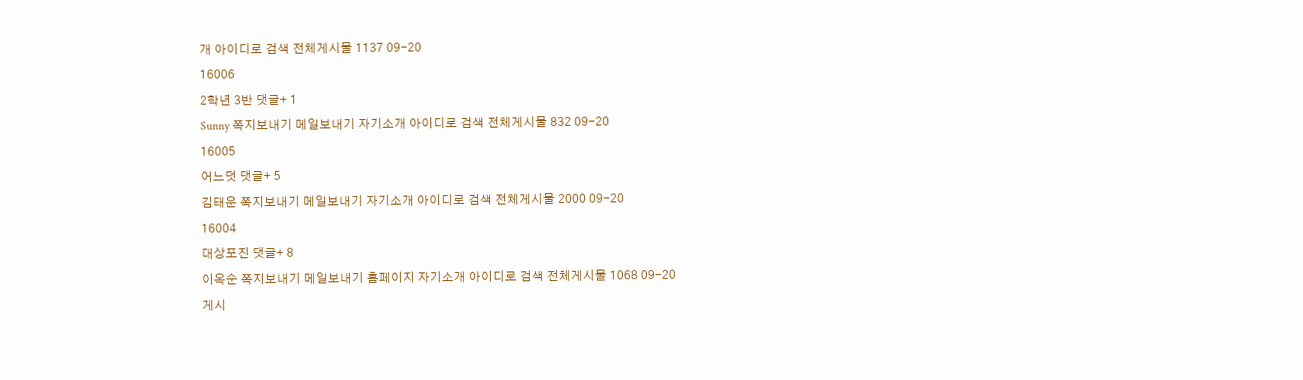개 아이디로 검색 전체게시물 1137 09-20
16006
2학년 3반 댓글+ 1
Sunny 쪽지보내기 메일보내기 자기소개 아이디로 검색 전체게시물 832 09-20
16005
어느덧 댓글+ 5
김태운 쪽지보내기 메일보내기 자기소개 아이디로 검색 전체게시물 2000 09-20
16004
대상포진 댓글+ 8
이옥순 쪽지보내기 메일보내기 홈페이지 자기소개 아이디로 검색 전체게시물 1068 09-20
게시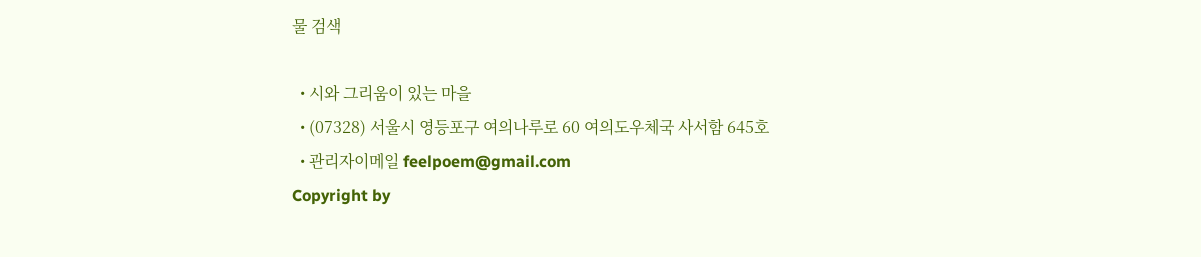물 검색

  • 시와 그리움이 있는 마을
  • (07328) 서울시 영등포구 여의나루로 60 여의도우체국 사서함 645호
  • 관리자이메일 feelpoem@gmail.com
Copyright by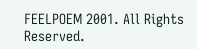FEELPOEM 2001. All Rights Reserved.